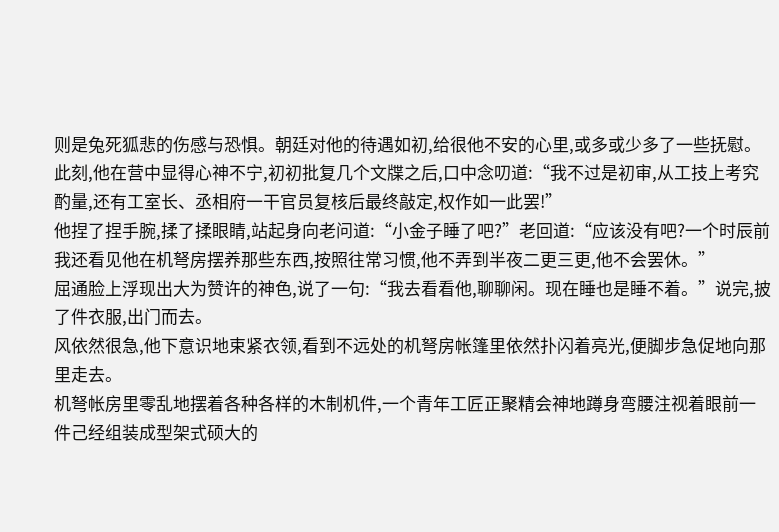则是兔死狐悲的伤感与恐惧。朝廷对他的待遇如初,给很他不安的心里,或多或少多了一些抚慰。
此刻,他在营中显得心神不宁,初初批复几个文牒之后,口中念叨道:“我不过是初审,从工技上考究酌量,还有工室长、丞相府一干官员复核后最终敲定,权作如一此罢!”
他捏了捏手腕,揉了揉眼睛,站起身向老问道:“小金子睡了吧?”老回道:“应该没有吧?一个时辰前我还看见他在机弩房摆养那些东西,按照往常习惯,他不弄到半夜二更三更,他不会罢休。”
屈通脸上浮现出大为赞许的神色,说了一句:“我去看看他,聊聊闲。现在睡也是睡不着。”说完,披了件衣服,出门而去。
风依然很急,他下意识地束紧衣领,看到不远处的机弩房帐篷里依然扑闪着亮光,便脚步急促地向那里走去。
机弩帐房里零乱地摆着各种各样的木制机件,一个青年工匠正聚精会神地蹲身弯腰注视着眼前一件己经组装成型架式硕大的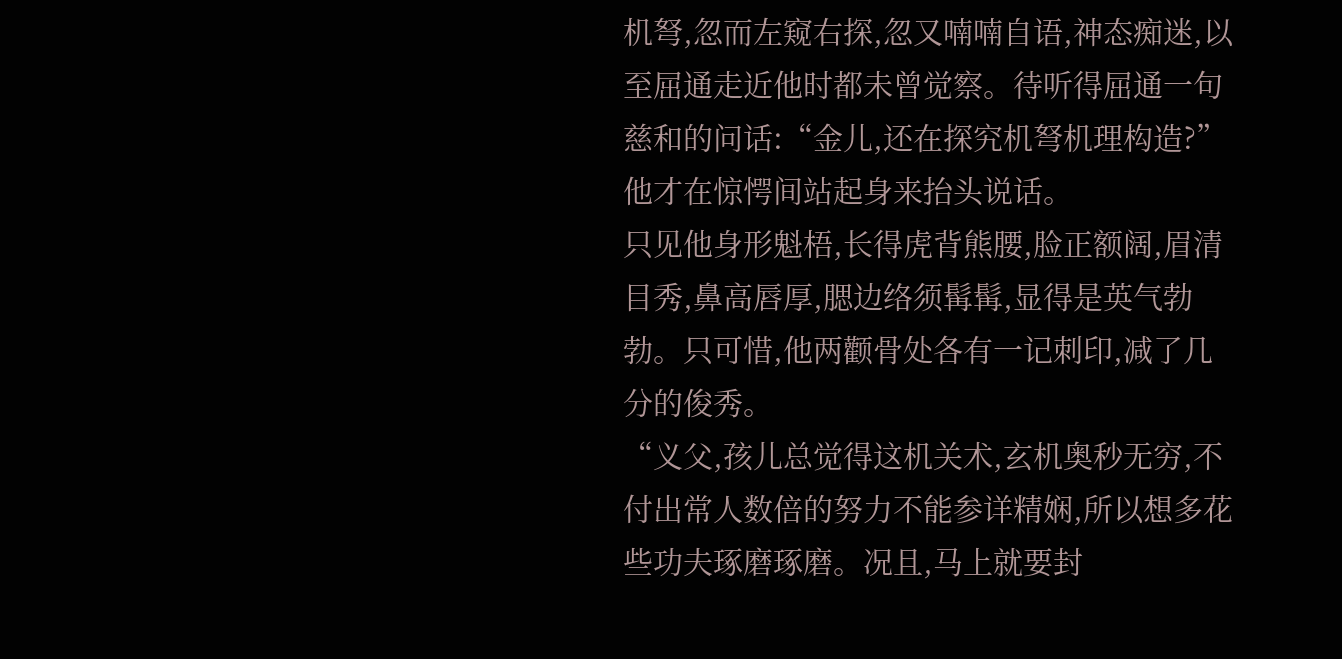机弩,忽而左窥右探,忽又喃喃自语,神态痴迷,以至屈通走近他时都未曾觉察。待听得屈通一句慈和的问话:“金儿,还在探究机弩机理构造?”他才在惊愕间站起身来抬头说话。
只见他身形魁梧,长得虎背熊腰,脸正额阔,眉清目秀,鼻高唇厚,腮边络须髯髯,显得是英气勃勃。只可惜,他两颧骨处各有一记刺印,减了几分的俊秀。
“义父,孩儿总觉得这机关术,玄机奥秒无穷,不付出常人数倍的努力不能参详精娴,所以想多花些功夫琢磨琢磨。况且,马上就要封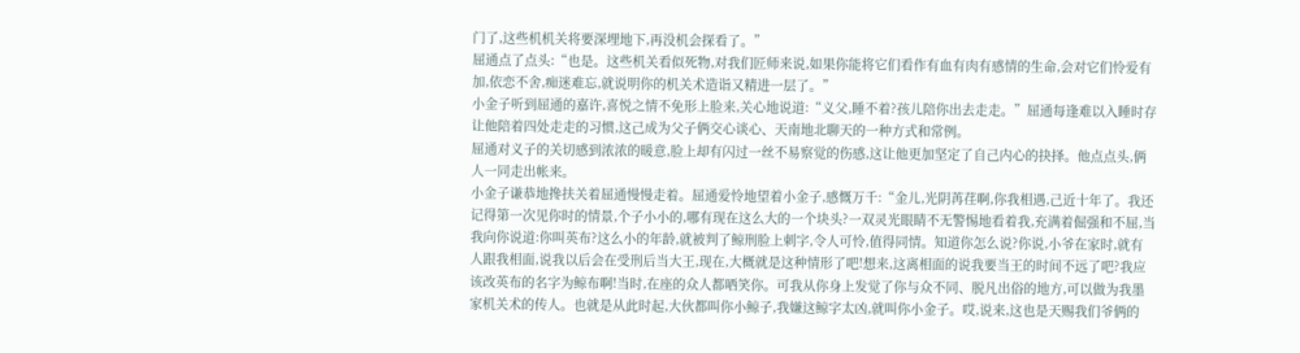门了,这些机机关将要深埋地下,再没机会探看了。”
屈通点了点头:“也是。这些机关看似死物,对我们匠师来说,如果你能将它们看作有血有肉有感情的生命,会对它们怜爱有加,依恋不舍,痴迷难忘,就说明你的机关术造诣又精进一层了。”
小金子听到屈通的嘉许,喜悦之情不免形上脸来,关心地说道:“义父,睡不着?孩儿陪你出去走走。”屈通每逢难以入睡时存让他陪着四处走走的习惯,这己成为父子俩交心谈心、天南地北聊天的一种方式和常例。
屈通对义子的关切感到浓浓的暖意,脸上却有闪过一丝不易察觉的伤感,这让他更加坚定了自己内心的抉择。他点点头,俩人一同走出帐来。
小金子谦恭地搀扶关着屈通慢慢走着。屈通爱怜地望着小金子,感慨万千:“金儿,光阴苒荏啊,你我相遇,己近十年了。我还记得第一次见你时的情景,个子小小的,哪有现在这么大的一个块头?一双灵光眼睛不无警惕地看着我,充满着倔强和不屈,当我向你说道:你叫英布?这么小的年龄,就被判了鲸刑脸上刺字,令人可怜,值得同情。知道你怎么说?你说,小爷在家时,就有人跟我相面,说我以后会在受刑后当大王,现在,大概就是这种情形了吧!想来,这离相面的说我要当王的时间不远了吧?我应该改英布的名字为鲸布啊!当时,在座的众人都哂笑你。可我从你身上发觉了你与众不同、脱凡出俗的地方,可以做为我墨家机关术的传人。也就是从此时起,大伙都叫你小鲸子,我嫌这鲸字太凶,就叫你小金子。哎,说来,这也是天赐我们爷俩的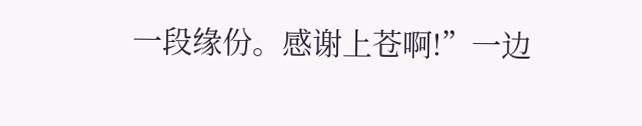一段缘份。感谢上苍啊!”一边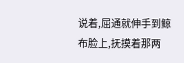说着,屈通就伸手到鲸布脸上,抚摸着那两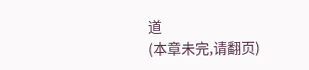道
(本章未完,请翻页)